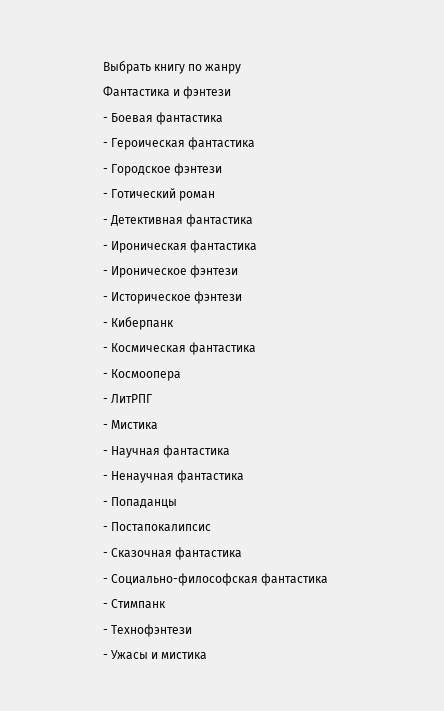Выбрать книгу по жанру
Фантастика и фэнтези
- Боевая фантастика
- Героическая фантастика
- Городское фэнтези
- Готический роман
- Детективная фантастика
- Ироническая фантастика
- Ироническое фэнтези
- Историческое фэнтези
- Киберпанк
- Космическая фантастика
- Космоопера
- ЛитРПГ
- Мистика
- Научная фантастика
- Ненаучная фантастика
- Попаданцы
- Постапокалипсис
- Сказочная фантастика
- Социально-философская фантастика
- Стимпанк
- Технофэнтези
- Ужасы и мистика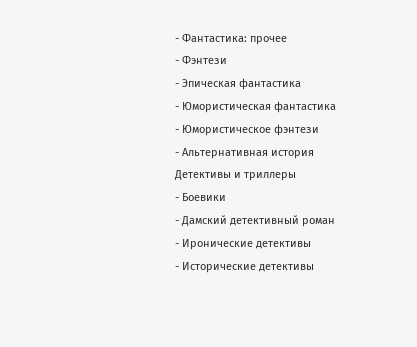- Фантастика: прочее
- Фэнтези
- Эпическая фантастика
- Юмористическая фантастика
- Юмористическое фэнтези
- Альтернативная история
Детективы и триллеры
- Боевики
- Дамский детективный роман
- Иронические детективы
- Исторические детективы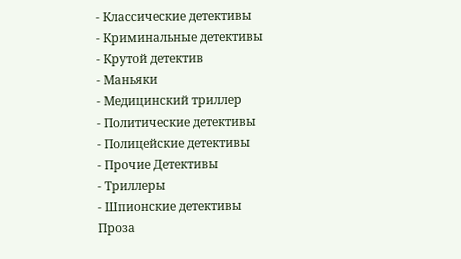- Классические детективы
- Криминальные детективы
- Крутой детектив
- Маньяки
- Медицинский триллер
- Политические детективы
- Полицейские детективы
- Прочие Детективы
- Триллеры
- Шпионские детективы
Проза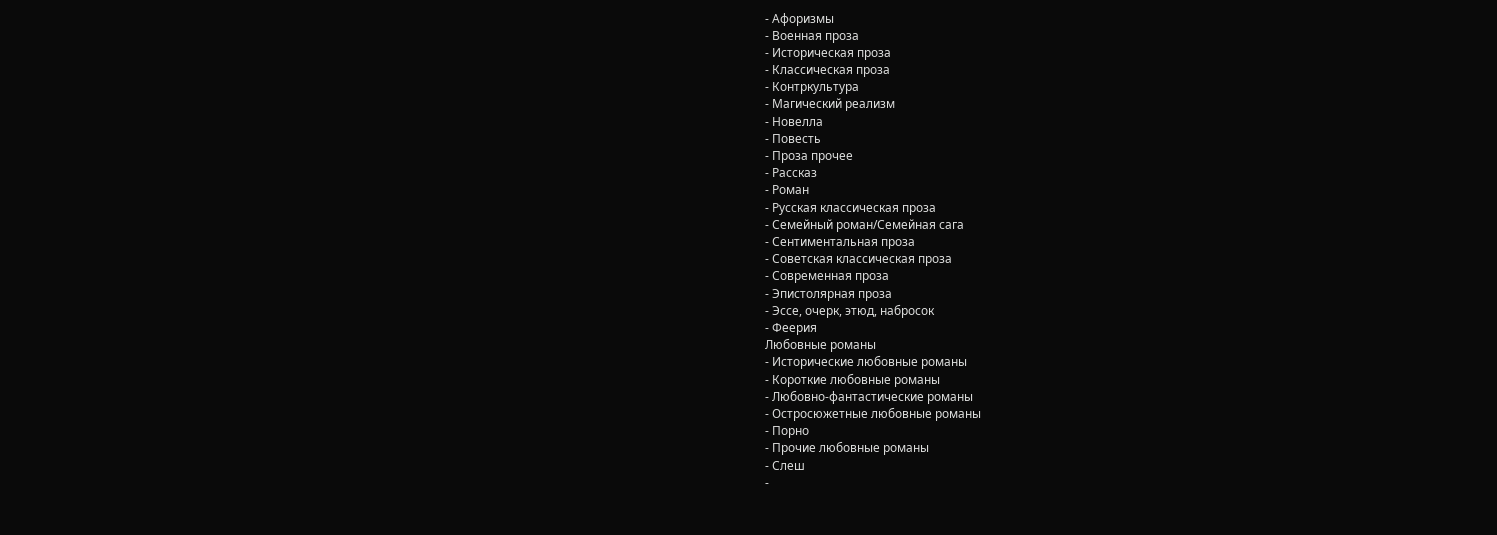- Афоризмы
- Военная проза
- Историческая проза
- Классическая проза
- Контркультура
- Магический реализм
- Новелла
- Повесть
- Проза прочее
- Рассказ
- Роман
- Русская классическая проза
- Семейный роман/Семейная сага
- Сентиментальная проза
- Советская классическая проза
- Современная проза
- Эпистолярная проза
- Эссе, очерк, этюд, набросок
- Феерия
Любовные романы
- Исторические любовные романы
- Короткие любовные романы
- Любовно-фантастические романы
- Остросюжетные любовные романы
- Порно
- Прочие любовные романы
- Слеш
-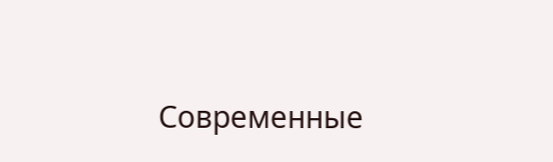Современные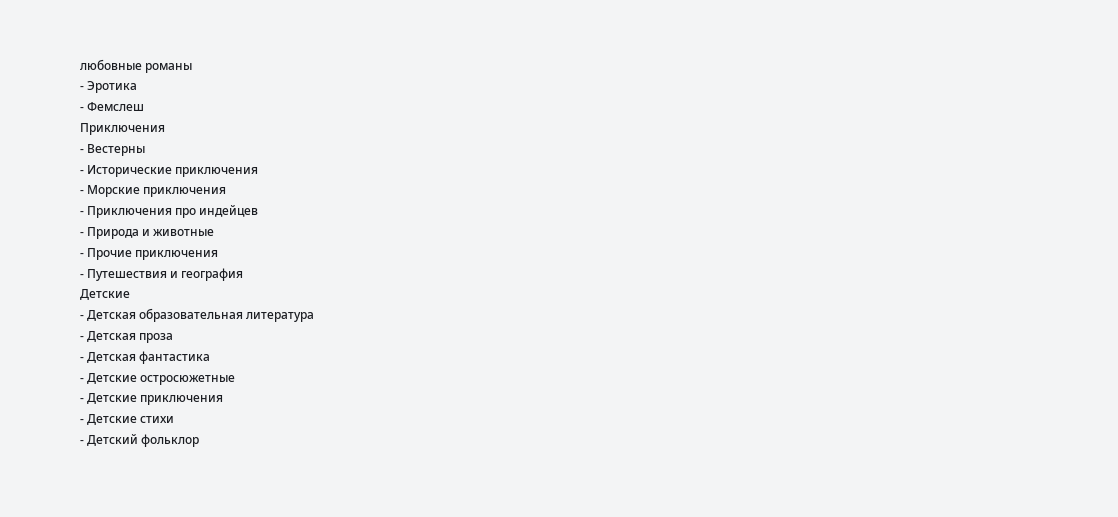любовные романы
- Эротика
- Фемслеш
Приключения
- Вестерны
- Исторические приключения
- Морские приключения
- Приключения про индейцев
- Природа и животные
- Прочие приключения
- Путешествия и география
Детские
- Детская образовательная литература
- Детская проза
- Детская фантастика
- Детские остросюжетные
- Детские приключения
- Детские стихи
- Детский фольклор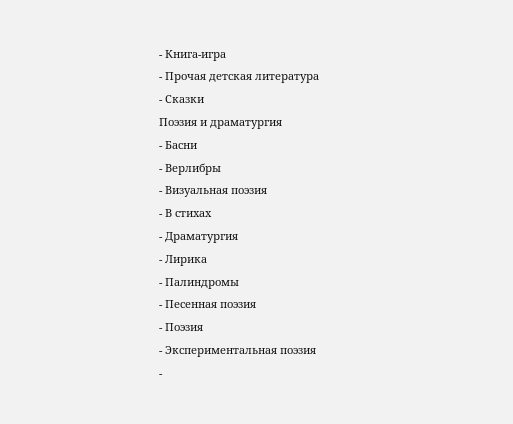- Книга-игра
- Прочая детская литература
- Сказки
Поэзия и драматургия
- Басни
- Верлибры
- Визуальная поэзия
- В стихах
- Драматургия
- Лирика
- Палиндромы
- Песенная поэзия
- Поэзия
- Экспериментальная поэзия
-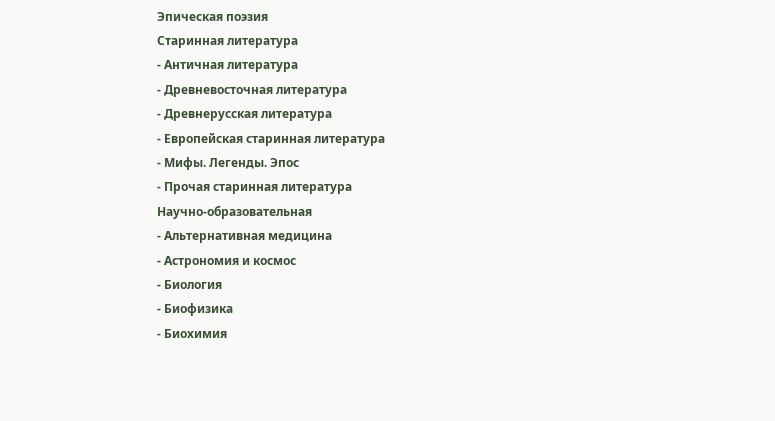Эпическая поэзия
Старинная литература
- Античная литература
- Древневосточная литература
- Древнерусская литература
- Европейская старинная литература
- Мифы. Легенды. Эпос
- Прочая старинная литература
Научно-образовательная
- Альтернативная медицина
- Астрономия и космос
- Биология
- Биофизика
- Биохимия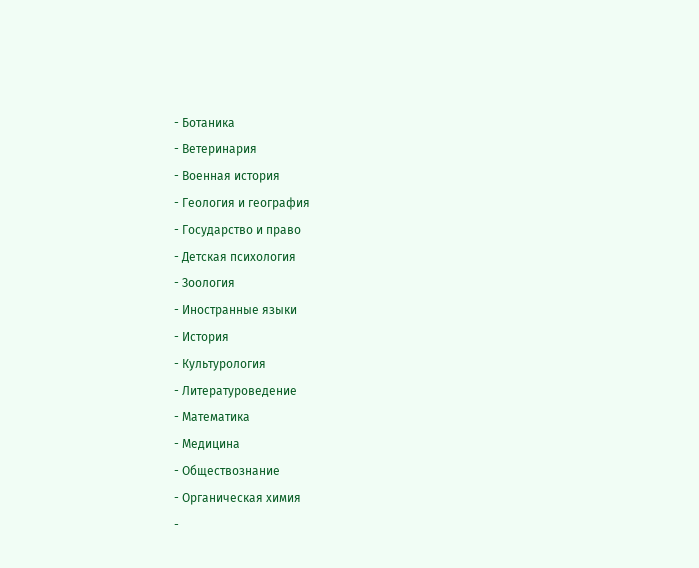- Ботаника
- Ветеринария
- Военная история
- Геология и география
- Государство и право
- Детская психология
- Зоология
- Иностранные языки
- История
- Культурология
- Литературоведение
- Математика
- Медицина
- Обществознание
- Органическая химия
-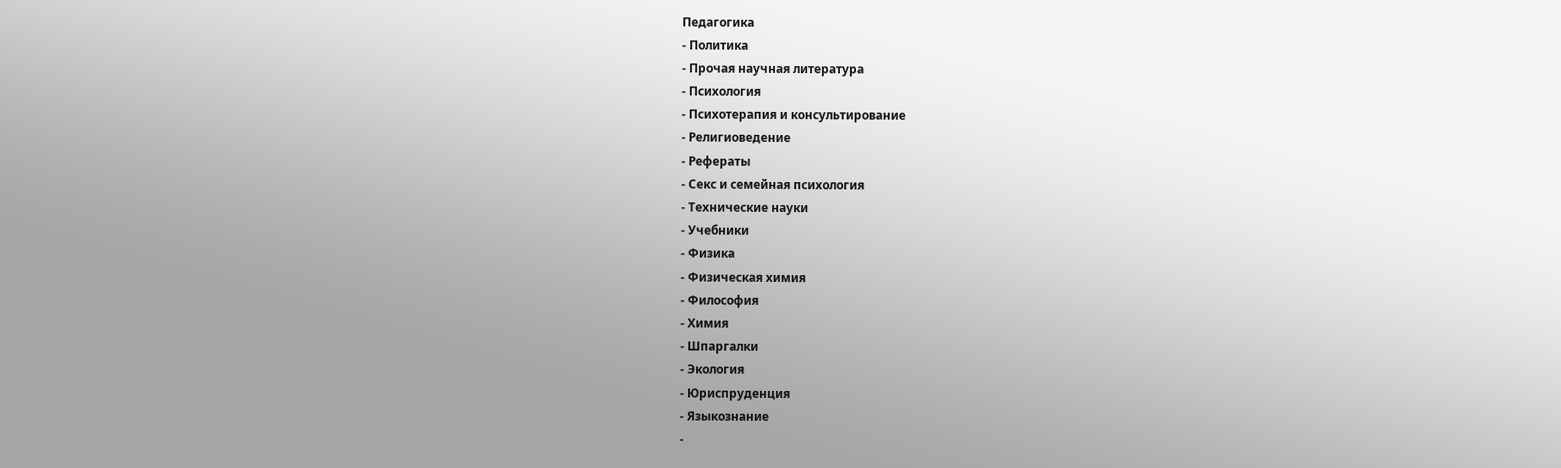Педагогика
- Политика
- Прочая научная литература
- Психология
- Психотерапия и консультирование
- Религиоведение
- Рефераты
- Секс и семейная психология
- Технические науки
- Учебники
- Физика
- Физическая химия
- Философия
- Химия
- Шпаргалки
- Экология
- Юриспруденция
- Языкознание
-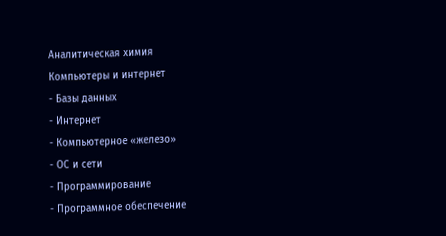Аналитическая химия
Компьютеры и интернет
- Базы данных
- Интернет
- Компьютерное «железо»
- ОС и сети
- Программирование
- Программное обеспечение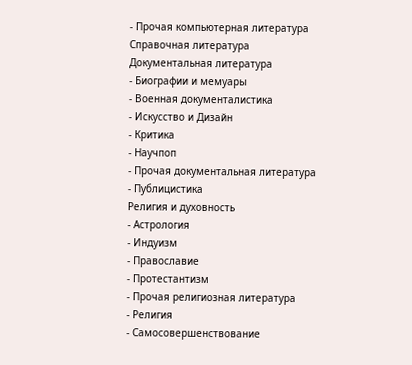- Прочая компьютерная литература
Справочная литература
Документальная литература
- Биографии и мемуары
- Военная документалистика
- Искусство и Дизайн
- Критика
- Научпоп
- Прочая документальная литература
- Публицистика
Религия и духовность
- Астрология
- Индуизм
- Православие
- Протестантизм
- Прочая религиозная литература
- Религия
- Самосовершенствование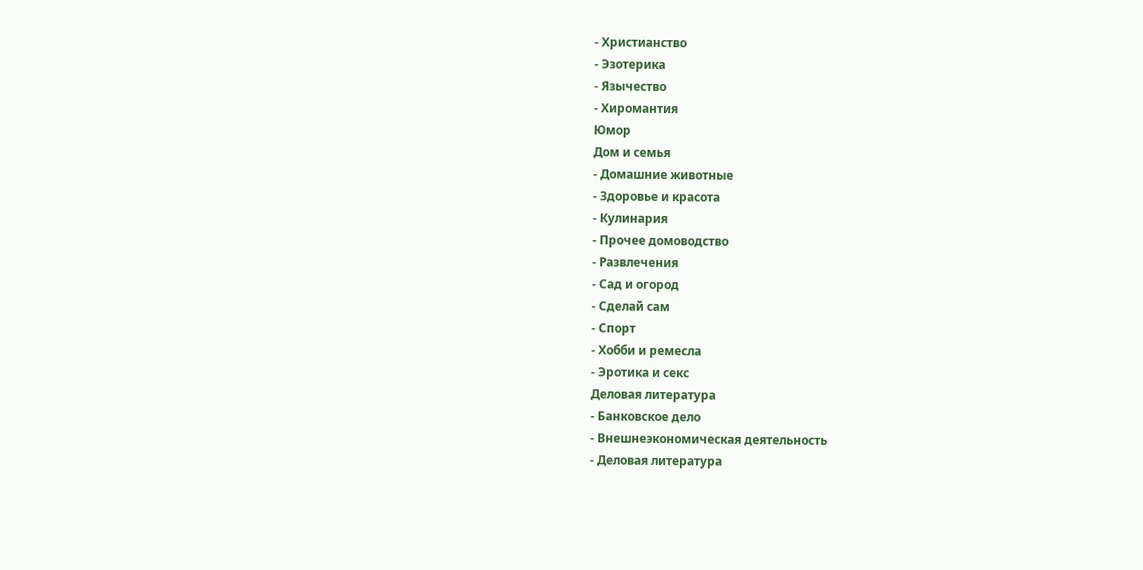- Христианство
- Эзотерика
- Язычество
- Хиромантия
Юмор
Дом и семья
- Домашние животные
- Здоровье и красота
- Кулинария
- Прочее домоводство
- Развлечения
- Сад и огород
- Сделай сам
- Спорт
- Хобби и ремесла
- Эротика и секс
Деловая литература
- Банковское дело
- Внешнеэкономическая деятельность
- Деловая литература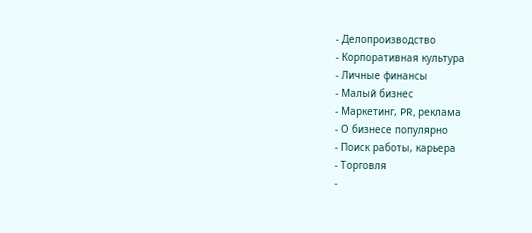- Делопроизводство
- Корпоративная культура
- Личные финансы
- Малый бизнес
- Маркетинг, PR, реклама
- О бизнесе популярно
- Поиск работы, карьера
- Торговля
-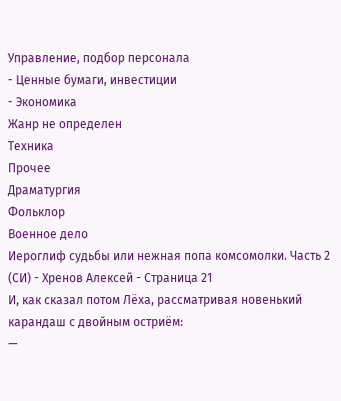Управление, подбор персонала
- Ценные бумаги, инвестиции
- Экономика
Жанр не определен
Техника
Прочее
Драматургия
Фольклор
Военное дело
Иероглиф судьбы или нежная попа комсомолки. Часть 2 (СИ) - Хренов Алексей - Страница 21
И, как сказал потом Лёха, рассматривая новенький карандаш с двойным остриём:
—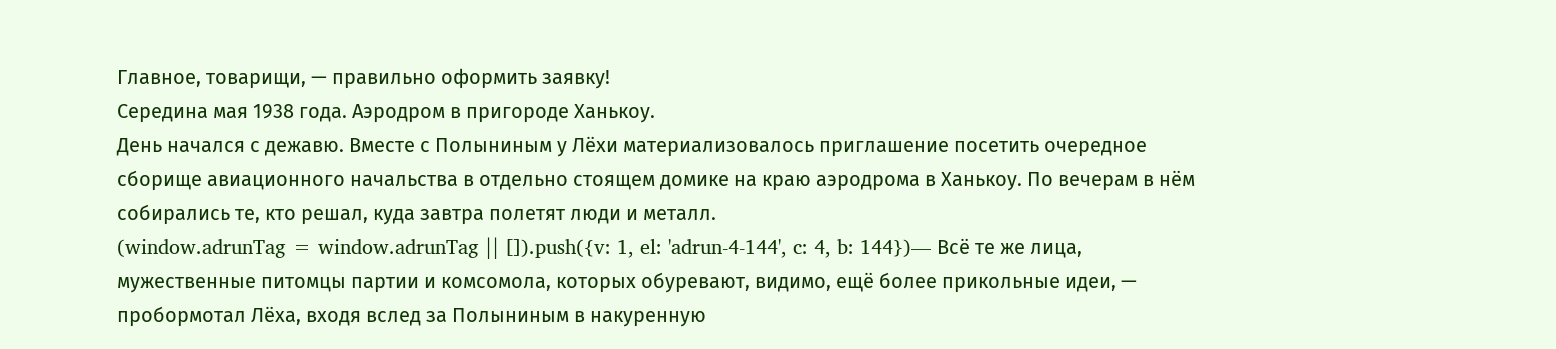Главное, товарищи, — правильно оформить заявку!
Середина мая 1938 года. Аэродром в пригороде Ханькоу.
День начался с дежавю. Вместе с Полыниным у Лёхи материализовалось приглашение посетить очередное сборище авиационного начальства в отдельно стоящем домике на краю аэродрома в Ханькоу. По вечерам в нём собирались те, кто решал, куда завтра полетят люди и металл.
(window.adrunTag = window.adrunTag || []).push({v: 1, el: 'adrun-4-144', c: 4, b: 144})— Всё те же лица, мужественные питомцы партии и комсомола, которых обуревают, видимо, ещё более прикольные идеи, — пробормотал Лёха, входя вслед за Полыниным в накуренную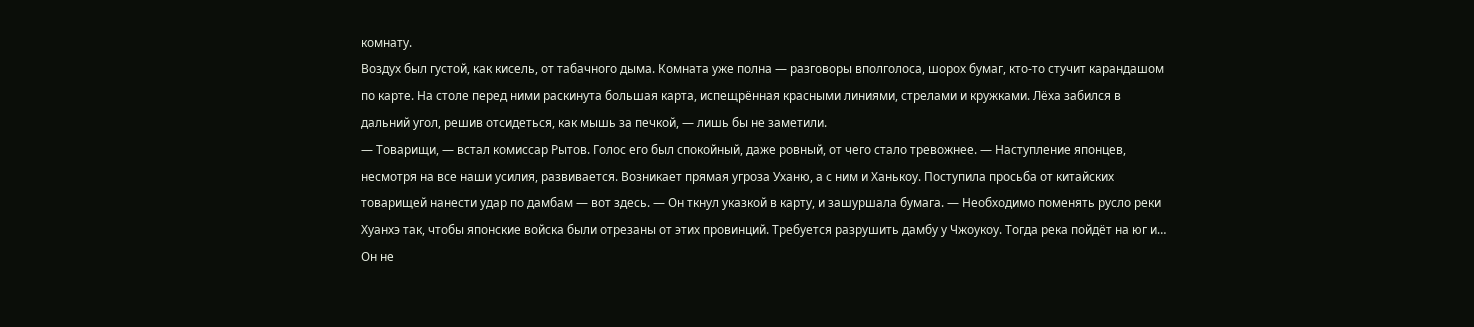комнату.
Воздух был густой, как кисель, от табачного дыма. Комната уже полна — разговоры вполголоса, шорох бумаг, кто-то стучит карандашом по карте. На столе перед ними раскинута большая карта, испещрённая красными линиями, стрелами и кружками. Лёха забился в дальний угол, решив отсидеться, как мышь за печкой, — лишь бы не заметили.
— Товарищи, — встал комиссар Рытов. Голос его был спокойный, даже ровный, от чего стало тревожнее. — Наступление японцев, несмотря на все наши усилия, развивается. Возникает прямая угроза Уханю, а с ним и Ханькоу. Поступила просьба от китайских товарищей нанести удар по дамбам — вот здесь. — Он ткнул указкой в карту, и зашуршала бумага. — Необходимо поменять русло реки Хуанхэ так, чтобы японские войска были отрезаны от этих провинций. Требуется разрушить дамбу у Чжоукоу. Тогда река пойдёт на юг и…
Он не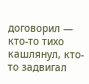договорил — кто-то тихо кашлянул, кто-то задвигал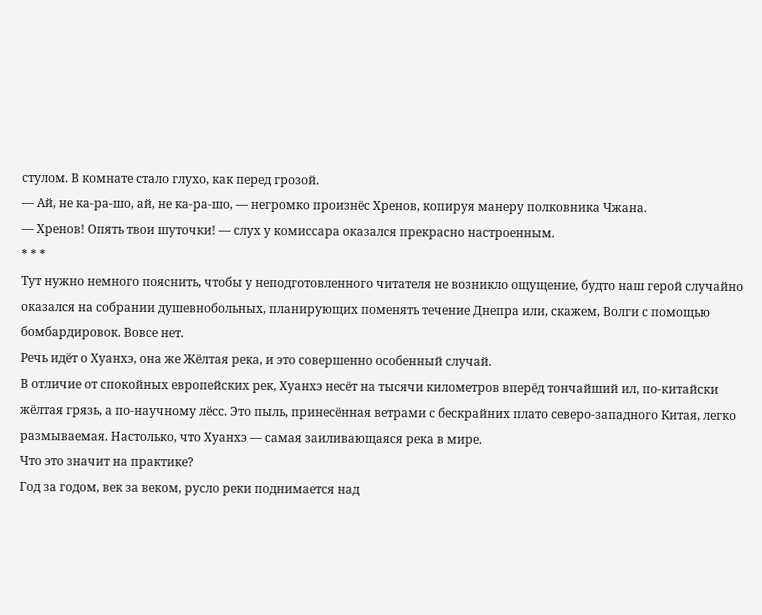стулом. В комнате стало глухо, как перед грозой.
— Ай, не ка-ра-шо, ай, не ка-ра-шо, — негромко произнёс Хренов, копируя манеру полковника Чжана.
— Хренов! Опять твои шуточки! — слух у комиссара оказался прекрасно настроенным.
* * *
Тут нужно немного пояснить, чтобы у неподготовленного читателя не возникло ощущение, будто наш герой случайно оказался на собрании душевнобольных, планирующих поменять течение Днепра или, скажем, Волги с помощью бомбардировок. Вовсе нет.
Речь идёт о Хуанхэ, она же Жёлтая река, и это совершенно особенный случай.
В отличие от спокойных европейских рек, Хуанхэ несёт на тысячи километров вперёд тончайший ил, по-китайски жёлтая грязь, а по-научному лёсс. Это пыль, принесённая ветрами с бескрайних плато северо-западного Китая, легко размываемая. Настолько, что Хуанхэ — самая заиливающаяся река в мире.
Что это значит на практике?
Год за годом, век за веком, русло реки поднимается над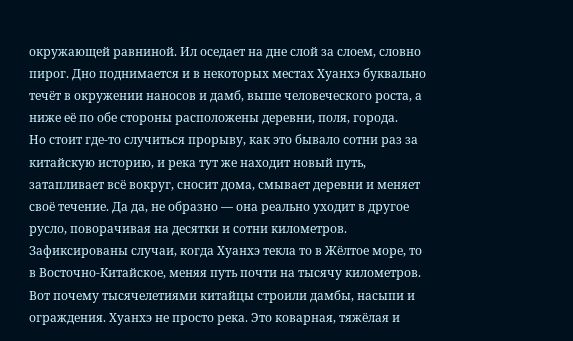окружающей равниной. Ил оседает на дне слой за слоем, словно пирог. Дно поднимается и в некоторых местах Хуанхэ буквально течёт в окружении наносов и дамб, выше человеческого роста, а ниже её по обе стороны расположены деревни, поля, города.
Но стоит где-то случиться прорыву, как это бывало сотни раз за китайскую историю, и река тут же находит новый путь, затапливает всё вокруг, сносит дома, смывает деревни и меняет своё течение. Да да, не образно — она реально уходит в другое русло, поворачивая на десятки и сотни километров. Зафиксированы случаи, когда Хуанхэ текла то в Жёлтое море, то в Восточно-Китайское, меняя путь почти на тысячу километров.
Вот почему тысячелетиями китайцы строили дамбы, насыпи и ограждения. Хуанхэ не просто река. Это коварная, тяжёлая и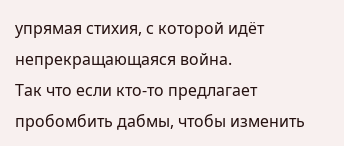упрямая стихия, с которой идёт непрекращающаяся война.
Так что если кто-то предлагает пробомбить дабмы, чтобы изменить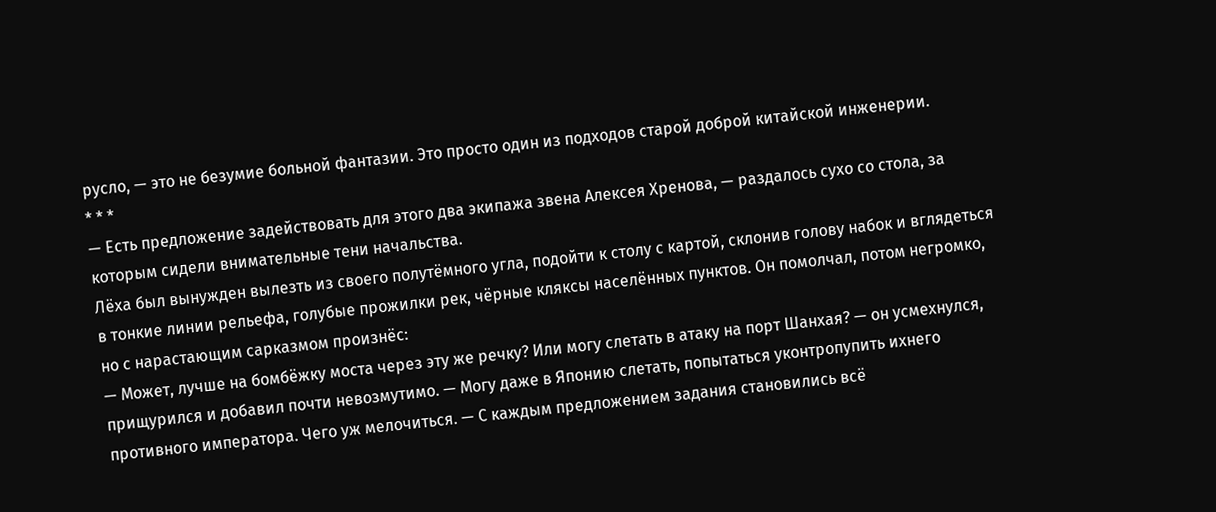русло, — это не безумие больной фантазии. Это просто один из подходов старой доброй китайской инженерии.
* * *
— Есть предложение задействовать для этого два экипажа звена Алексея Хренова, — раздалось сухо со стола, за которым сидели внимательные тени начальства.
Лёха был вынужден вылезть из своего полутёмного угла, подойти к столу с картой, склонив голову набок и вглядеться в тонкие линии рельефа, голубые прожилки рек, чёрные кляксы населённых пунктов. Он помолчал, потом негромко, но с нарастающим сарказмом произнёс:
— Может, лучше на бомбёжку моста через эту же речку? Или могу слетать в атаку на порт Шанхая? — он усмехнулся, прищурился и добавил почти невозмутимо. — Могу даже в Японию слетать, попытаться уконтропупить ихнего противного императора. Чего уж мелочиться. — С каждым предложением задания становились всё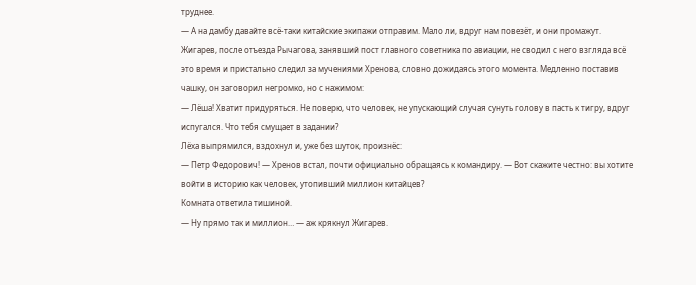труднее.
— А на дамбу давайте всё-таки китайские экипажи отправим. Мало ли, вдруг нам повезёт, и они промажут.
Жигарев, после отъезда Рычагова, занявший пост главного советника по авиации, не сводил с него взгляда всё это время и пристально следил за мучениями Хренова, словно дожидаясь этого момента. Медленно поставив чашку, он заговорил негромко, но с нажимом:
— Лёша! Хватит придуряться. Не поверю, что человек, не упускающий случая сунуть голову в пасть к тигру, вдруг испугался. Что тебя смущает в задании?
Лёха выпрямился, вздохнул и, уже без шуток, произнёс:
— Петр Федорович! — Хренов встал, почти официально обращаясь к командиру. — Вот скажите честно: вы хотите войти в историю как человек, утопивший миллион китайцев?
Комната ответила тишиной.
— Ну прямо так и миллион… — аж крякнул Жигарев.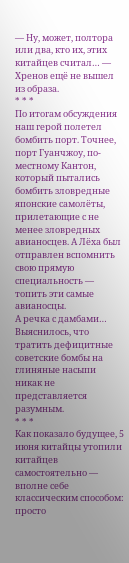— Ну, может, полтора или два, кто их, этих китайцев считал… — Хренов ещё не вышел из образа.
* * *
По итогам обсуждения наш герой полетел бомбить порт. Точнее, порт Гуанчжоу, по-местному Кантон, который пытались бомбить зловредные японские самолёты, прилетающие с не менее зловредных авианосцев. А Лёха был отправлен вспомнить свою прямую специальность — топить эти самые авианосцы.
А речка с дамбами… Выяснилось, что тратить дефицитные советские бомбы на глиняные насыпи никак не представляется разумным.
* * *
Как показало будущее, 5 июня китайцы утопили китайцев самостоятельно — вполне себе классическим способом: просто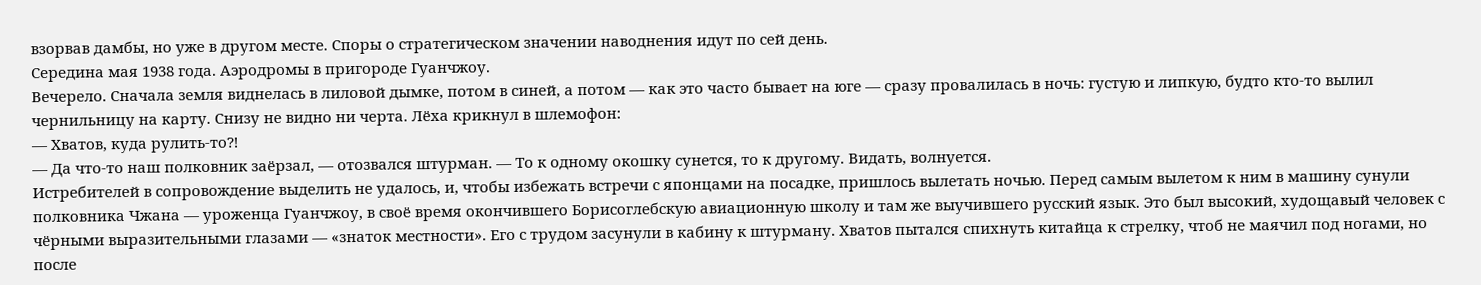взорвав дамбы, но уже в другом месте. Споры о стратегическом значении наводнения идут по сей день.
Середина мая 1938 года. Аэродромы в пригороде Гуанчжоу.
Вечерело. Сначала земля виднелась в лиловой дымке, потом в синей, а потом — как это часто бывает на юге — сразу провалилась в ночь: густую и липкую, будто кто-то вылил чернильницу на карту. Снизу не видно ни черта. Лёха крикнул в шлемофон:
— Хватов, куда рулить-то⁈
— Да что-то наш полковник заёрзал, — отозвался штурман. — То к одному окошку сунется, то к другому. Видать, волнуется.
Истребителей в сопровождение выделить не удалось, и, чтобы избежать встречи с японцами на посадке, пришлось вылетать ночью. Перед самым вылетом к ним в машину сунули полковника Чжана — уроженца Гуанчжоу, в своё время окончившего Борисоглебскую авиационную школу и там же выучившего русский язык. Это был высокий, худощавый человек с чёрными выразительными глазами — «знаток местности». Его с трудом засунули в кабину к штурману. Хватов пытался спихнуть китайца к стрелку, чтоб не маячил под ногами, но после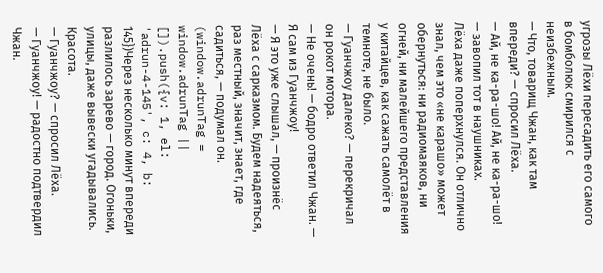угрозы Лёхи пересадить его самого в бомболюк смирился с неизбежным.
— Что, товарищ Чжан, как там впереди? — спросил Лёха.
— Ай, не ка-ра-шо! Ай, не ка-ра-шо! — завопил тот в наушниках.
Лёха даже поперхнулся. Он отлично знал, чем это «не карашо» может обернуться: ни радиомаяков, ни огней, ни малейшего представления у китайцев, как сажать самолёт в темноте, не было.
— Гуанчжоу далеко? — перекричал он рокот мотора.
— Не очень! — бодро ответил Чжан. — Я сам из Гуанчжоу!
— Я это уже слышал, — произнёс Лёха с сарказмом. Будем надеяться, раз местный, значит, знает, где садиться, — подумал он.
(window.adrunTag = window.adrunTag || []).push({v: 1, el: 'adrun-4-145', c: 4, b: 145})Через несколько минут впереди разлилось зарево — город. Огоньки, улицы, даже вывески угадывались. Красота.
— Гуанчжоу? — спросил Лёха.
— Гуанчжоу! — радостно подтвердил Чжан.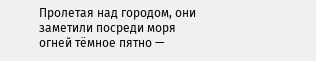Пролетая над городом, они заметили посреди моря огней тёмное пятно —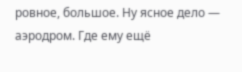ровное, большое. Ну ясное дело — аэродром. Где ему ещё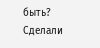быть? Сделали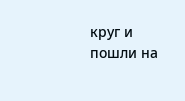круг и пошли на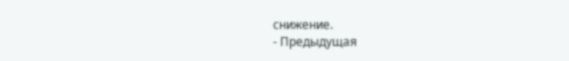снижение.
- Предыдущая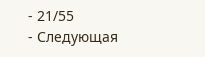- 21/55
- Следующая